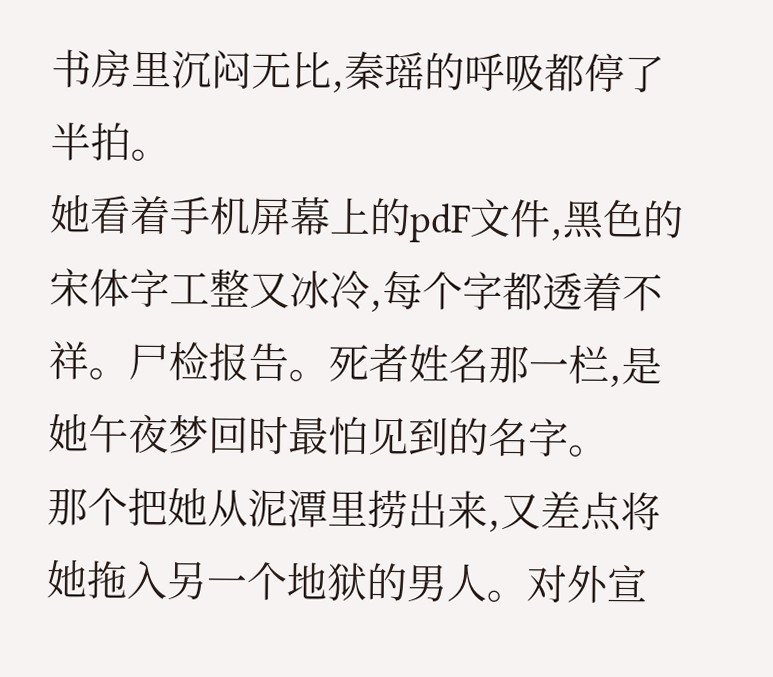书房里沉闷无比,秦瑶的呼吸都停了半拍。
她看着手机屏幕上的pdF文件,黑色的宋体字工整又冰冷,每个字都透着不祥。尸检报告。死者姓名那一栏,是她午夜梦回时最怕见到的名字。
那个把她从泥潭里捞出来,又差点将她拖入另一个地狱的男人。对外宣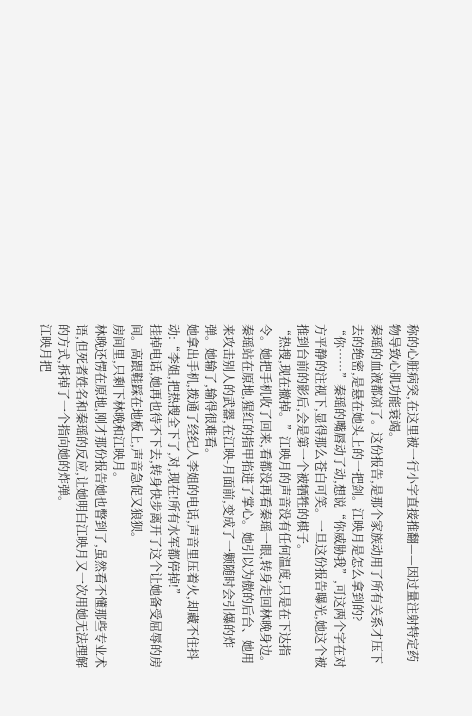称的心脏病突,在这里被一行小字直接推翻——因过量注射特定药物导致心肌功能衰竭。
秦瑶的血液都凉了。这份报告,是那个家族动用了所有关系才压下去的绝密,是悬在她头上的一把剑。江映月是怎么拿到的?
“你……”秦瑶的嘴唇动了动,想说“你威胁我”,可这两个字在对方平静的注视下,显得那么苍白可笑。一旦这份报告曝光,她这个被推到台前的影后,会是第一个被牺牲的棋子。
“热搜,现在撤掉。”江映月的声音没有任何温度,只是在下达指令。她把手机收了回来,看都没再看秦瑶一眼,转身走回林晚身边。
秦瑶站在原地,猩红的指甲掐进了掌心。她引以为傲的后台、她用来攻击别人的武器,在江映-月面前,变成了一颗随时会引爆的炸弹。她输了,输得很难看。
她拿出手机,拨通了经纪人李姐的电话,声音里压着火,却藏不住抖动:“李姐,把热搜全下了,对,现在!所有水军都停掉!”
挂掉电话,她再也待不下去,转身快步离开了这个让她备受屈辱的房间。高跟鞋踩在地板上,声音急促又狼狈。
房间里,只剩下林晚和江映月。
林晚还愣在原地,刚才那份报告她也瞥到了,虽然看不懂那些专业术语,但死者姓名和秦瑶的反应,让她明白江映月又一次用她无法理解的方式,拆掉了一个指向她的炸弹。
江映月把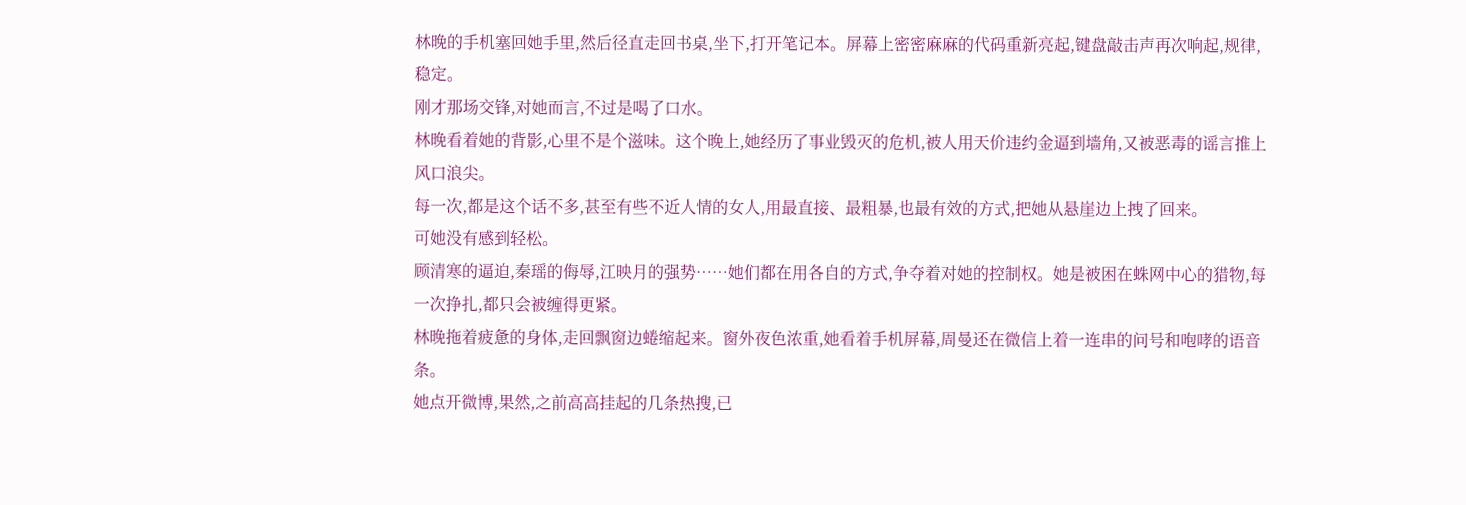林晚的手机塞回她手里,然后径直走回书桌,坐下,打开笔记本。屏幕上密密麻麻的代码重新亮起,键盘敲击声再次响起,规律,稳定。
刚才那场交锋,对她而言,不过是喝了口水。
林晚看着她的背影,心里不是个滋味。这个晚上,她经历了事业毁灭的危机,被人用天价违约金逼到墙角,又被恶毒的谣言推上风口浪尖。
每一次,都是这个话不多,甚至有些不近人情的女人,用最直接、最粗暴,也最有效的方式,把她从悬崖边上拽了回来。
可她没有感到轻松。
顾清寒的逼迫,秦瑶的侮辱,江映月的强势……她们都在用各自的方式,争夺着对她的控制权。她是被困在蛛网中心的猎物,每一次挣扎,都只会被缠得更紧。
林晚拖着疲惫的身体,走回飘窗边蜷缩起来。窗外夜色浓重,她看着手机屏幕,周曼还在微信上着一连串的问号和咆哮的语音条。
她点开微博,果然,之前高高挂起的几条热搜,已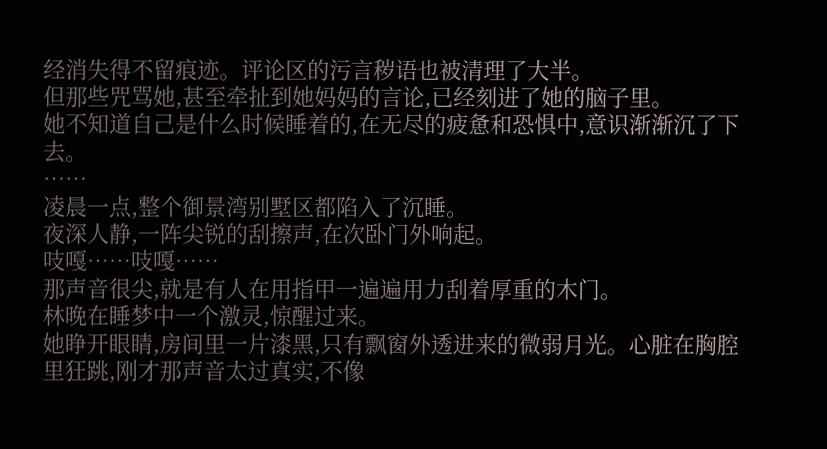经消失得不留痕迹。评论区的污言秽语也被清理了大半。
但那些咒骂她,甚至牵扯到她妈妈的言论,已经刻进了她的脑子里。
她不知道自己是什么时候睡着的,在无尽的疲惫和恐惧中,意识渐渐沉了下去。
……
凌晨一点,整个御景湾别墅区都陷入了沉睡。
夜深人静,一阵尖锐的刮擦声,在次卧门外响起。
吱嘎……吱嘎……
那声音很尖,就是有人在用指甲一遍遍用力刮着厚重的木门。
林晚在睡梦中一个激灵,惊醒过来。
她睁开眼睛,房间里一片漆黑,只有飘窗外透进来的微弱月光。心脏在胸腔里狂跳,刚才那声音太过真实,不像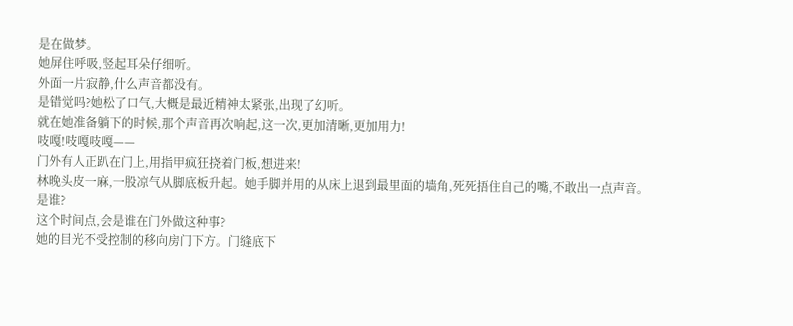是在做梦。
她屏住呼吸,竖起耳朵仔细听。
外面一片寂静,什么声音都没有。
是错觉吗?她松了口气,大概是最近精神太紧张,出现了幻听。
就在她准备躺下的时候,那个声音再次响起,这一次,更加清晰,更加用力!
吱嘎!吱嘎吱嘎——
门外有人正趴在门上,用指甲疯狂挠着门板,想进来!
林晚头皮一麻,一股凉气从脚底板升起。她手脚并用的从床上退到最里面的墙角,死死捂住自己的嘴,不敢出一点声音。
是谁?
这个时间点,会是谁在门外做这种事?
她的目光不受控制的移向房门下方。门缝底下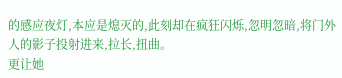的感应夜灯,本应是熄灭的,此刻却在疯狂闪烁,忽明忽暗,将门外人的影子投射进来,拉长,扭曲。
更让她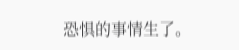恐惧的事情生了。